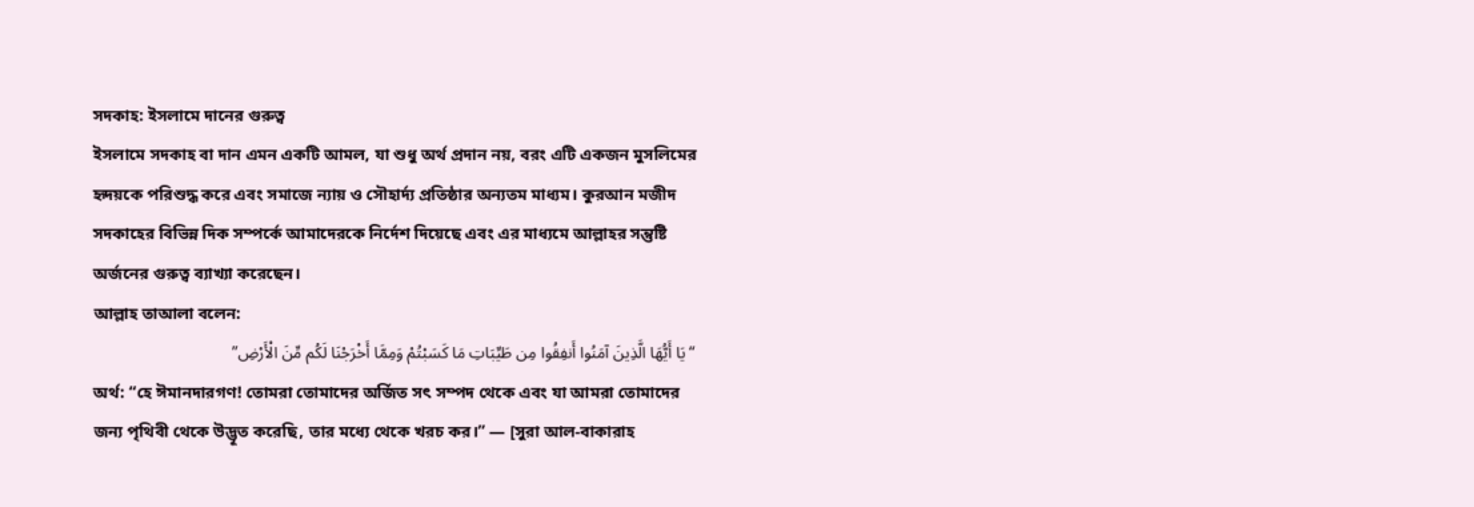সদকাহ: ইসলামে দানের গুরুত্ব
ইসলামে সদকাহ বা দান এমন একটি আমল, যা শুধু অর্থ প্রদান নয়, বরং এটি একজন মুসলিমের হৃদয়কে পরিশুদ্ধ করে এবং সমাজে ন্যায় ও সৌহার্দ্য প্রতিষ্ঠার অন্যতম মাধ্যম। কুরআন মজীদ সদকাহের বিভিন্ন দিক সম্পর্কে আমাদেরকে নির্দেশ দিয়েছে এবং এর মাধ্যমে আল্লাহর সন্তুষ্টি অর্জনের গুরুত্ব ব্যাখ্যা করেছেন।
আল্লাহ তাআলা বলেন:
“يَا أَيُّهَا الَّذِينَ آمَنُوا أَنفِقُوا مِن طَيِّبَاتِ مَا كَسَبْتُمْ وَمِمَّا أَخْرَجْنَا لَكُم مِّنَ الْأَرْضِ”
অর্থ: “হে ঈমানদারগণ! তোমরা তোমাদের অর্জিত সৎ সম্পদ থেকে এবং যা আমরা তোমাদের জন্য পৃথিবী থেকে উদ্ভূত করেছি, তার মধ্যে থেকে খরচ কর।” — [সুরা আল-বাকারাহ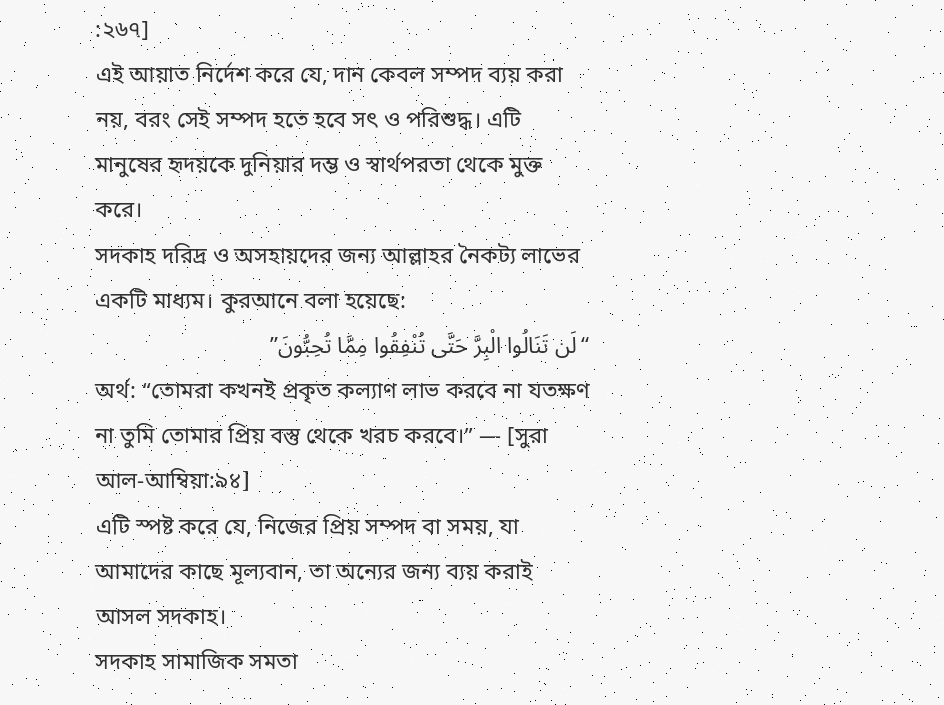:২৬৭]
এই আয়াত নির্দেশ করে যে, দান কেবল সম্পদ ব্যয় করা নয়, বরং সেই সম্পদ হতে হবে সৎ ও পরিশুদ্ধ। এটি মানুষের হৃদয়কে দুনিয়ার দম্ভ ও স্বার্থপরতা থেকে মুক্ত করে।
সদকাহ দরিদ্র ও অসহায়দের জন্য আল্লাহর নৈকট্য লাভের একটি মাধ্যম। কুরআনে বলা হয়েছে:
“لَن تَنَالُوا الْبِرَّ حَتَّى تُنْفِقُوا مِمَّا تُحِبُّونَ”
অর্থ: “তোমরা কখনই প্রকৃত কল্যাণ লাভ করবে না যতক্ষণ না তুমি তোমার প্রিয় বস্তু থেকে খরচ করবে।” — [সুরা আল-আম্বিয়া:৯४]
এটি স্পষ্ট করে যে, নিজের প্রিয় সম্পদ বা সময়, যা আমাদের কাছে মূল্যবান, তা অন্যের জন্য ব্যয় করাই আসল সদকাহ।
সদকাহ সামাজিক সমতা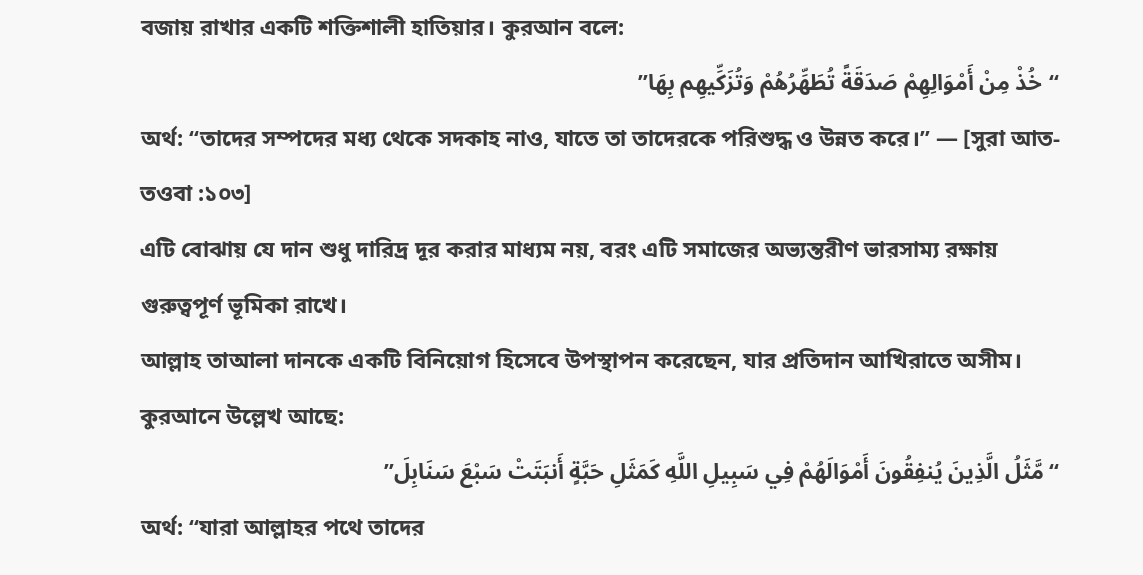বজায় রাখার একটি শক্তিশালী হাতিয়ার। কুরআন বলে:
“خُذْ مِنْ أَمْوَالِهِمْ صَدَقَةً تُطَهِّرُهُمْ وَتُزَكِّيهِم بِهَا”
অর্থ: “তাদের সম্পদের মধ্য থেকে সদকাহ নাও, যাতে তা তাদেরকে পরিশুদ্ধ ও উন্নত করে।” — [সুরা আত-তওবা :১০৩]
এটি বোঝায় যে দান শুধু দারিদ্র দূর করার মাধ্যম নয়, বরং এটি সমাজের অভ্যন্তরীণ ভারসাম্য রক্ষায় গুরুত্বপূর্ণ ভূমিকা রাখে।
আল্লাহ তাআলা দানকে একটি বিনিয়োগ হিসেবে উপস্থাপন করেছেন, যার প্রতিদান আখিরাতে অসীম। কুরআনে উল্লেখ আছে:
“مَّثَلُ الَّذِينَ يُنفِقُونَ أَمْوَالَهُمْ فِي سَبِيلِ اللَّهِ كَمَثَلِ حَبَّةٍ أَنبَتَتْ سَبْعَ سَنَابِلَ”
অর্থ: “যারা আল্লাহর পথে তাদের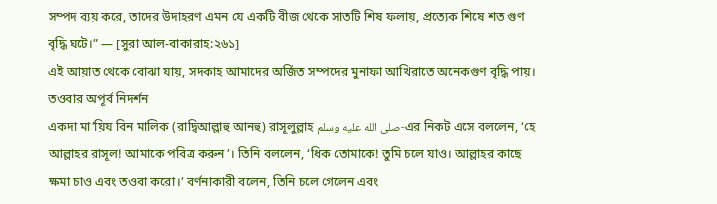সম্পদ ব্যয় করে, তাদের উদাহরণ এমন যে একটি বীজ থেকে সাতটি শিষ ফলায়, প্রত্যেক শিষে শত গুণ বৃদ্ধি ঘটে।” — [সুরা আল-বাকারাহ:২৬১]
এই আয়াত থেকে বোঝা যায়, সদকাহ আমাদের অর্জিত সম্পদের মুনাফা আখিরাতে অনেকগুণ বৃদ্ধি পায়।
তওবার অপূর্ব নিদর্শন
একদা মা’য়িয বিন মালিক (রাদ্বিআল্লাহু আনহু) রাসূলুল্লাহ صلى الله عليه وسلم-এর নিকট এসে বললেন, ‘হে আল্লাহর রাসূল! আমাকে পবিত্র করুন’। তিনি বললেন, ‘ধিক তোমাকে! তুমি চলে যাও। আল্লাহর কাছে ক্ষমা চাও এবং তওবা করো।’ বর্ণনাকারী বলেন, তিনি চলে গেলেন এবং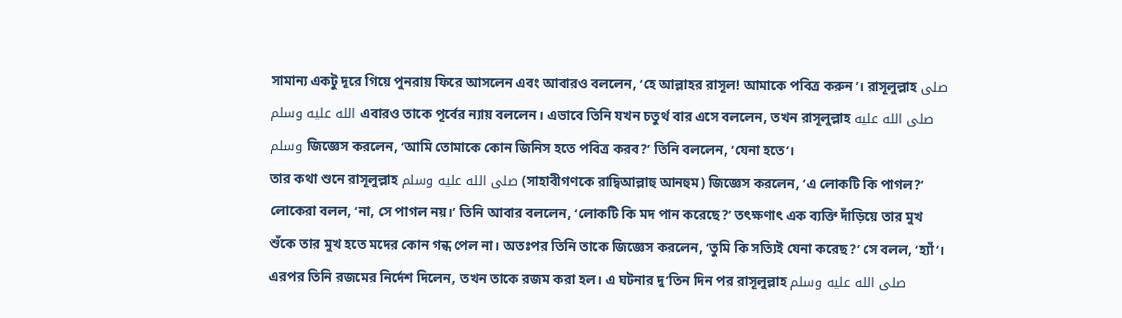সামান্য একটু দূরে গিয়ে পুনরায় ফিরে আসলেন এবং আবারও বললেন, ‘হে আল্লাহর রাসূল! আমাকে পবিত্র করুন’। রাসূলুল্লাহ صلى الله عليه وسلم এবারও তাকে পূর্বের ন্যায় বললেন। এভাবে তিনি যখন চতুর্থ বার এসে বললেন, তখন রাসূলুল্লাহ صلى الله عليه وسلم জিজ্ঞেস করলেন, ‘আমি তোমাকে কোন জিনিস হতে পবিত্র করব?’ তিনি বললেন, ‘যেনা হতে’।
তার কথা শুনে রাসূলুল্লাহ صلى الله عليه وسلم (সাহাবীগণকে রাদ্বিআল্লাহু আনহুম) জিজ্ঞেস করলেন, ‘এ লোকটি কি পাগল?’ লোকেরা বলল, ‘না, সে পাগল নয়।’ তিনি আবার বললেন, ‘লোকটি কি মদ পান করেছে?’ তৎক্ষণাৎ এক ব্যক্তি দাঁড়িয়ে তার মুখ শুঁকে তার মুখ হতে মদের কোন গন্ধ পেল না। অতঃপর তিনি তাকে জিজ্ঞেস করলেন, ‘তুমি কি সত্যিই যেনা করেছ?’ সে বলল, ‘হ্যাঁ’। এরপর তিনি রজমের নির্দেশ দিলেন, তখন তাকে রজম করা হল। এ ঘটনার দু’তিন দিন পর রাসূলুল্লাহ صلى الله عليه وسلم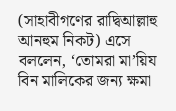(সাহাবীগণের রাদ্বিআল্লাহু আনহুম নিকট) এসে বললেন, ‘তোমরা মা’য়িয বিন মালিকের জন্য ক্ষমা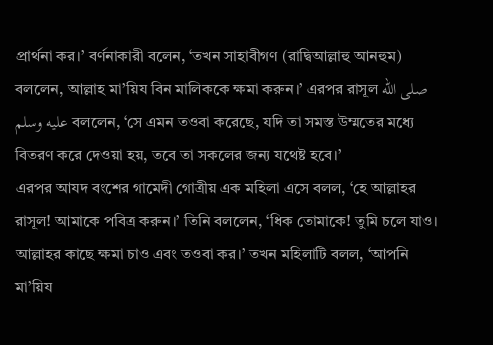প্রার্থনা কর।’ বর্ণনাকারী বলেন, ‘তখন সাহাবীগণ (রাদ্বিআল্লাহু আনহুম) বললেন, আল্লাহ মা’য়িয বিন মালিককে ক্ষমা করুন।’ এরপর রাসূল صلى الله عليه وسلم বললেন, ‘সে এমন তওবা করেছে, যদি তা সমস্ত উম্মতের মধ্যে বিতরণ করে দেওয়া হয়, তবে তা সকলের জন্য যথেষ্ট হবে।’
এরপর আযদ বংশের গামেদী গোত্রীয় এক মহিলা এসে বলল, ‘হে আল্লাহর রাসূল! আমাকে পবিত্র করুন।’ তিনি বললেন, ‘ধিক তোমাকে! তুমি চলে যাও। আল্লাহর কাছে ক্ষমা চাও এবং তওবা কর।’ তখন মহিলাটি বলল, ‘আপনি মা’য়িয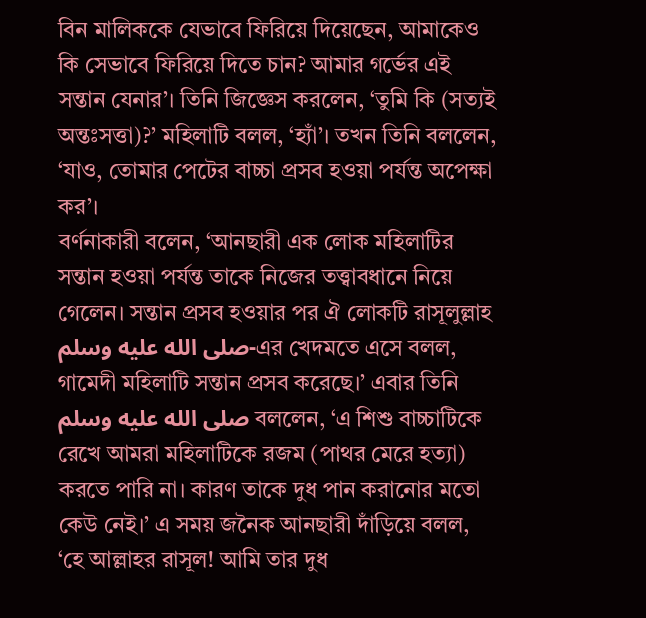বিন মালিককে যেভাবে ফিরিয়ে দিয়েছেন, আমাকেও কি সেভাবে ফিরিয়ে দিতে চান? আমার গর্ভের এই সন্তান যেনার’। তিনি জিজ্ঞেস করলেন, ‘তুমি কি (সত্যই অন্তঃসত্তা)?’ মহিলাটি বলল, ‘হ্যাঁ’। তখন তিনি বললেন, ‘যাও, তোমার পেটের বাচ্চা প্রসব হওয়া পর্যন্ত অপেক্ষা কর’।
বর্ণনাকারী বলেন, ‘আনছারী এক লোক মহিলাটির সন্তান হওয়া পর্যন্ত তাকে নিজের তত্ত্বাবধানে নিয়ে গেলেন। সন্তান প্রসব হওয়ার পর ঐ লোকটি রাসূলুল্লাহ صلى الله عليه وسلم-এর খেদমতে এসে বলল, গামেদী মহিলাটি সন্তান প্রসব করেছে।’ এবার তিনি صلى الله عليه وسلم বললেন, ‘এ শিশু বাচ্চাটিকে রেখে আমরা মহিলাটিকে রজম (পাথর মেরে হত্যা) করতে পারি না। কারণ তাকে দুধ পান করানোর মতো কেউ নেই।’ এ সময় জনৈক আনছারী দাঁড়িয়ে বলল, ‘হে আল্লাহর রাসূল! আমি তার দুধ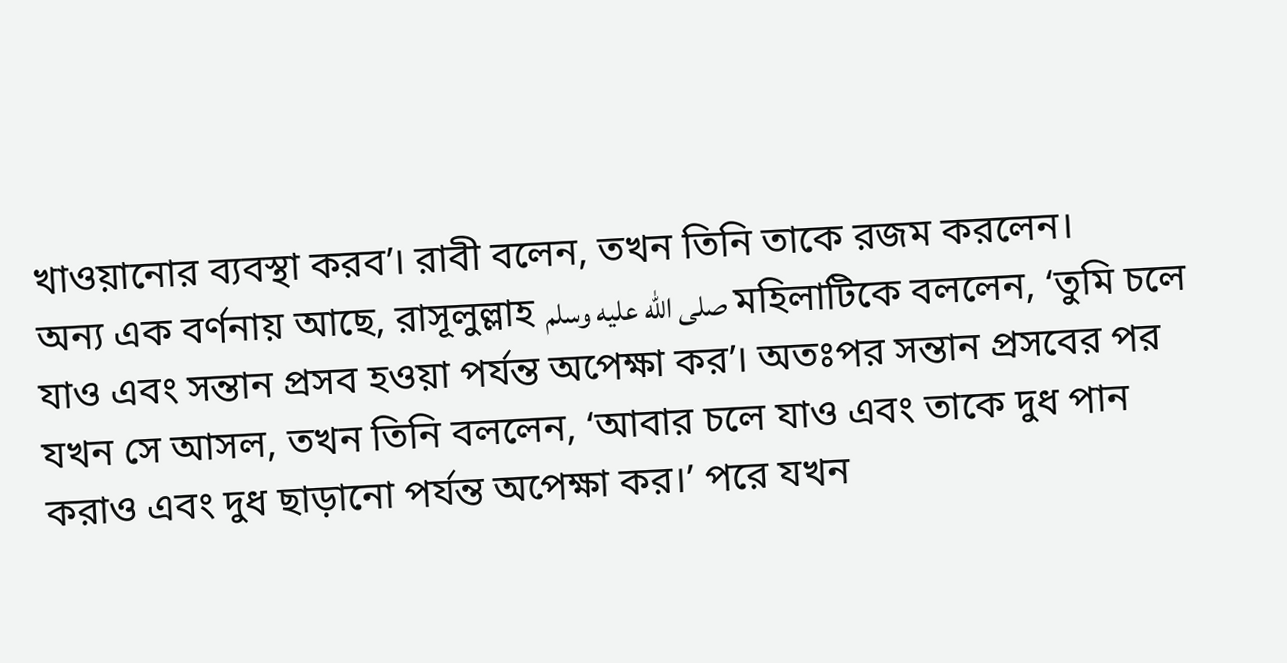খাওয়ানোর ব্যবস্থা করব’। রাবী বলেন, তখন তিনি তাকে রজম করলেন।
অন্য এক বর্ণনায় আছে, রাসূলুল্লাহ صلى الله عليه وسلم মহিলাটিকে বললেন, ‘তুমি চলে যাও এবং সন্তান প্রসব হওয়া পর্যন্ত অপেক্ষা কর’। অতঃপর সন্তান প্রসবের পর যখন সে আসল, তখন তিনি বললেন, ‘আবার চলে যাও এবং তাকে দুধ পান করাও এবং দুধ ছাড়ানো পর্যন্ত অপেক্ষা কর।’ পরে যখন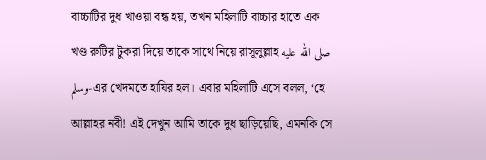বাচ্চাটির দুধ খাওয়া বন্ধ হয়, তখন মহিলাটি বাচ্চার হাতে এক খণ্ড রুটির টুকরা দিয়ে তাকে সাথে নিয়ে রাসূলুল্লাহ صلى الله عليه وسلم-এর খেদমতে হাযির হল। এবার মহিলাটি এসে বলল, ‘হে আল্লাহর নবী! এই দেখুন আমি তাকে দুধ ছাড়িয়েছি, এমনকি সে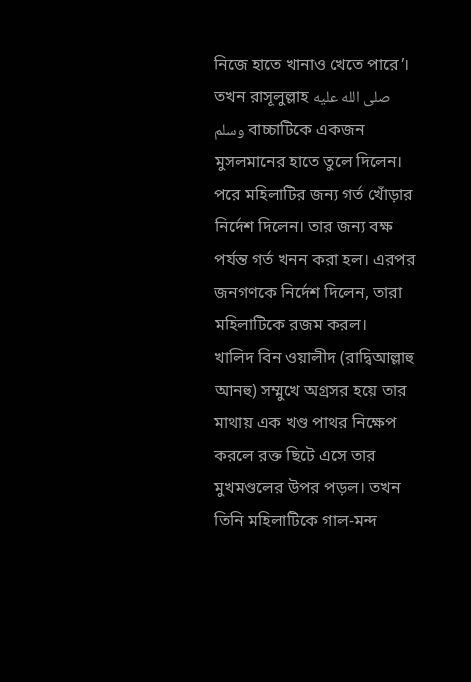নিজে হাতে খানাও খেতে পারে’। তখন রাসূলুল্লাহ صلى الله عليه وسلم বাচ্চাটিকে একজন মুসলমানের হাতে তুলে দিলেন। পরে মহিলাটির জন্য গর্ত খোঁড়ার নির্দেশ দিলেন। তার জন্য বক্ষ পর্যন্ত গর্ত খনন করা হল। এরপর জনগণকে নির্দেশ দিলেন, তারা মহিলাটিকে রজম করল।
খালিদ বিন ওয়ালীদ (রাদ্বিআল্লাহু আনহু) সম্মুখে অগ্রসর হয়ে তার মাথায় এক খণ্ড পাথর নিক্ষেপ করলে রক্ত ছিটে এসে তার মুখমণ্ডলের উপর পড়ল। তখন তিনি মহিলাটিকে গাল-মন্দ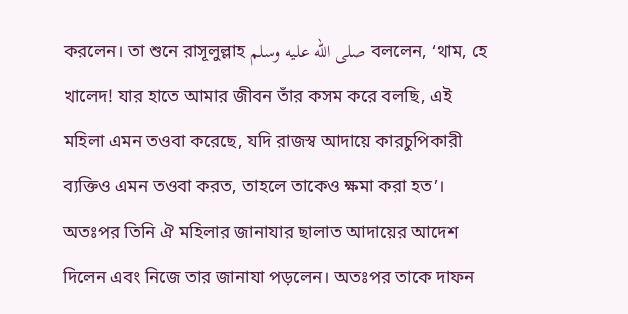করলেন। তা শুনে রাসূলুল্লাহ صلى الله عليه وسلم বললেন, ‘থাম, হে খালেদ! যার হাতে আমার জীবন তাঁর কসম করে বলছি, এই মহিলা এমন তওবা করেছে, যদি রাজস্ব আদায়ে কারচুপিকারী ব্যক্তিও এমন তওবা করত, তাহলে তাকেও ক্ষমা করা হত’। অতঃপর তিনি ঐ মহিলার জানাযার ছালাত আদায়ের আদেশ দিলেন এবং নিজে তার জানাযা পড়লেন। অতঃপর তাকে দাফন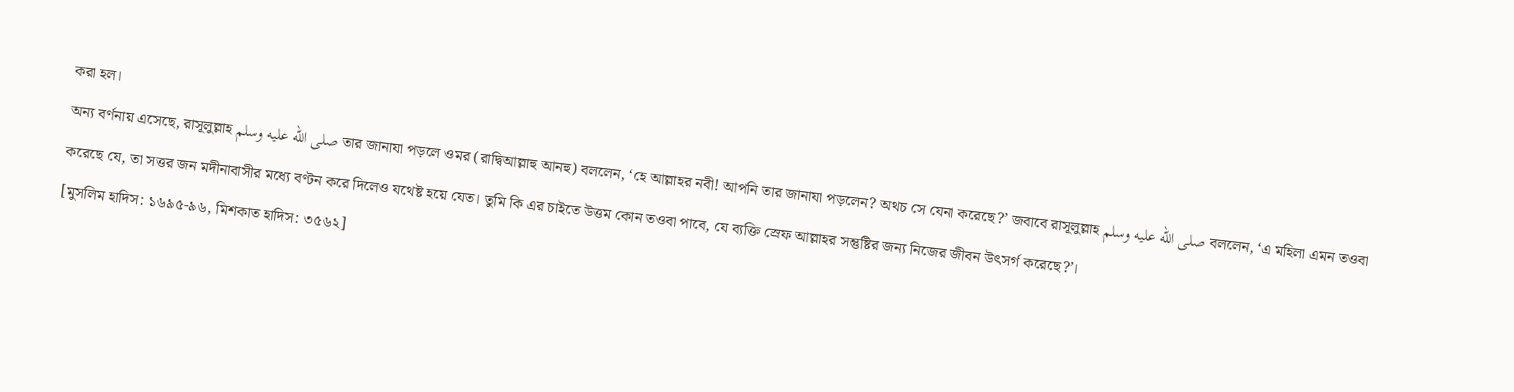করা হল।
অন্য বর্ণনায় এসেছে, রাসূলুল্লাহ صلى الله عليه وسلم তার জানাযা পড়লে ওমর (রাদ্বিআল্লাহু আনহু) বললেন, ‘হে আল্লাহর নবী! আপনি তার জানাযা পড়লেন? অথচ সে যেনা করেছে?’ জবাবে রাসূলুল্লাহ صلى الله عليه وسلم বললেন, ‘এ মহিলা এমন তওবা করেছে যে, তা সত্তর জন মদীনাবাসীর মধ্যে বণ্টন করে দিলেও যথেষ্ট হয়ে যেত। তুমি কি এর চাইতে উত্তম কোন তওবা পাবে, যে ব্যক্তি স্রেফ আল্লাহর সন্তুষ্টির জন্য নিজের জীবন উৎসর্গ করেছে?’।
[মুসলিম হাদিস: ১৬৯৫-৯৬, মিশকাত হাদিস: ৩৫৬২]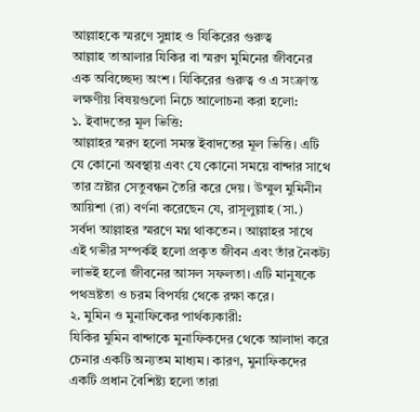আল্লাহকে স্মরণে সুন্নাহ ও যিকিরের গুরুত্ব
আল্লাহ তাআলার যিকির বা স্মরণ মুমিনের জীবনের এক অবিচ্ছেদ্য অংশ। যিকিরের গুরুত্ব ও এ সংক্রান্ত লক্ষণীয় বিষয়গুলো নিচে আলোচনা করা হলো:
১. ইবাদতের মূল ভিত্তি:
আল্লাহর স্মরণ হলো সমস্ত ইবাদতের মূল ভিত্তি। এটি যে কোনো অবস্থায় এবং যে কোনো সময়ে বান্দার সাথে তার স্রষ্টার সেতুবন্ধন তৈরি করে দেয়। উম্মুল মুমিনীন আয়িশা (রা) বর্ণনা করেছেন যে, রাসূলুল্লাহ (সা.) সর্বদা আল্লাহর স্মরণে মগ্ন থাকতেন। আল্লাহর সাথে এই গভীর সম্পর্কই হলো প্রকৃত জীবন এবং তাঁর নৈকট্য লাভই হলো জীবনের আসল সফলতা। এটি মানুষকে পথভ্রষ্টতা ও চরম বিপর্যয় থেকে রক্ষা করে।
২. মুমিন ও মুনাফিকের পার্থক্যকারী:
যিকির মুমিন বান্দাকে মুনাফিকদের থেকে আলাদা করে চেনার একটি অন্যতম মাধ্যম। কারণ, মুনাফিকদের একটি প্রধান বৈশিষ্ট্য হলো তারা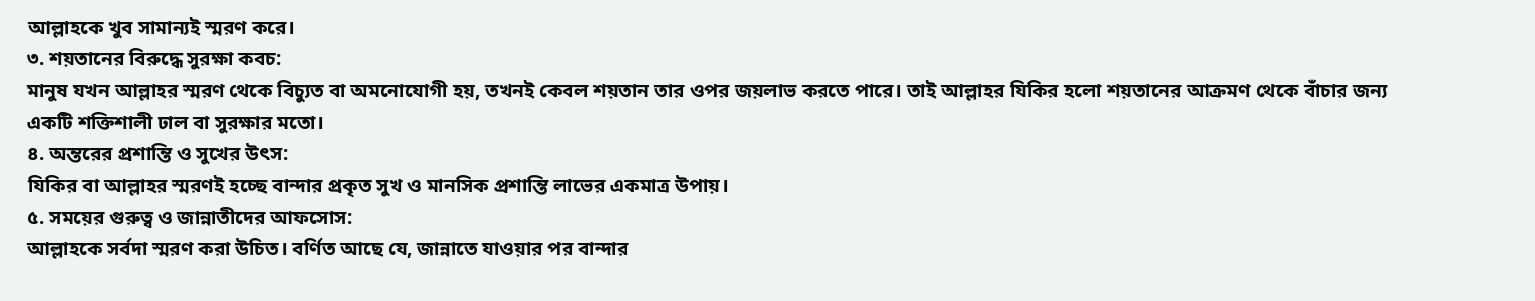আল্লাহকে খুব সামান্যই স্মরণ করে।
৩. শয়তানের বিরুদ্ধে সুরক্ষা কবচ:
মানুষ যখন আল্লাহর স্মরণ থেকে বিচ্যুত বা অমনোযোগী হয়, তখনই কেবল শয়তান তার ওপর জয়লাভ করতে পারে। তাই আল্লাহর যিকির হলো শয়তানের আক্রমণ থেকে বাঁচার জন্য একটি শক্তিশালী ঢাল বা সুরক্ষার মতো।
৪. অন্তরের প্রশান্তি ও সুখের উৎস:
যিকির বা আল্লাহর স্মরণই হচ্ছে বান্দার প্রকৃত সুখ ও মানসিক প্রশান্তি লাভের একমাত্র উপায়।
৫. সময়ের গুরুত্ব ও জান্নাতীদের আফসোস:
আল্লাহকে সর্বদা স্মরণ করা উচিত। বর্ণিত আছে যে, জান্নাতে যাওয়ার পর বান্দার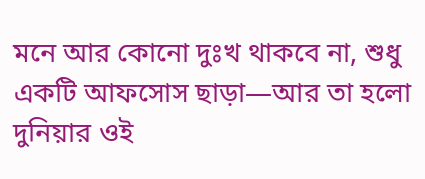মনে আর কোনো দুঃখ থাকবে না, শুধু একটি আফসোস ছাড়া—আর তা হলো দুনিয়ার ওই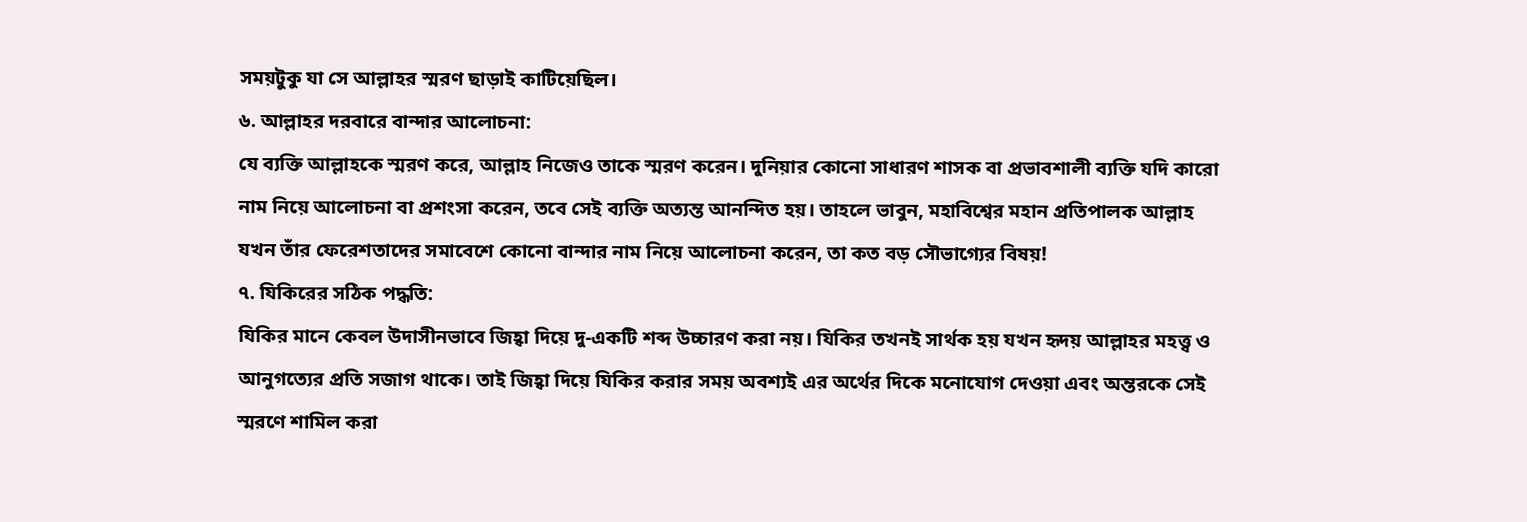সময়টুকু যা সে আল্লাহর স্মরণ ছাড়াই কাটিয়েছিল।
৬. আল্লাহর দরবারে বান্দার আলোচনা:
যে ব্যক্তি আল্লাহকে স্মরণ করে, আল্লাহ নিজেও তাকে স্মরণ করেন। দুনিয়ার কোনো সাধারণ শাসক বা প্রভাবশালী ব্যক্তি যদি কারো নাম নিয়ে আলোচনা বা প্রশংসা করেন, তবে সেই ব্যক্তি অত্যন্ত আনন্দিত হয়। তাহলে ভাবুন, মহাবিশ্বের মহান প্রতিপালক আল্লাহ যখন তাঁর ফেরেশতাদের সমাবেশে কোনো বান্দার নাম নিয়ে আলোচনা করেন, তা কত বড় সৌভাগ্যের বিষয়!
৭. যিকিরের সঠিক পদ্ধতি:
যিকির মানে কেবল উদাসীনভাবে জিহ্বা দিয়ে দু-একটি শব্দ উচ্চারণ করা নয়। যিকির তখনই সার্থক হয় যখন হৃদয় আল্লাহর মহত্ত্ব ও আনুগত্যের প্রতি সজাগ থাকে। তাই জিহ্বা দিয়ে যিকির করার সময় অবশ্যই এর অর্থের দিকে মনোযোগ দেওয়া এবং অন্তরকে সেই স্মরণে শামিল করা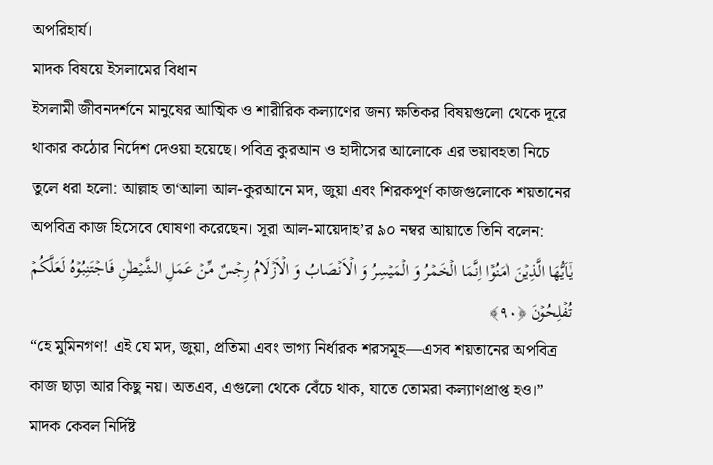অপরিহার্য।
মাদক বিষয়ে ইসলামের বিধান
ইসলামী জীবনদর্শনে মানুষের আত্মিক ও শারীরিক কল্যাণের জন্য ক্ষতিকর বিষয়গুলো থেকে দূরে থাকার কঠোর নির্দেশ দেওয়া হয়েছে। পবিত্র কুরআন ও হাদীসের আলোকে এর ভয়াবহতা নিচে তুলে ধরা হলো: আল্লাহ তা‘আলা আল-কুরআনে মদ, জুয়া এবং শিরকপূর্ণ কাজগুলোকে শয়তানের অপবিত্র কাজ হিসেবে ঘোষণা করেছেন। সূরা আল-মায়েদাহ’র ৯০ নম্বর আয়াতে তিনি বলেন:
یٰۤاَیُّهَا الَّذِیۡنَ اٰمَنُوۡۤا اِنَّمَا الۡخَمۡرُ وَ الۡمَیۡسِرُ وَ الۡاَنۡصَابُ وَ الۡاَزۡلَامُ رِجۡسٌ مِّنۡ عَمَلِ الشَّیۡطٰنِ فَاجۡتَنِبُوۡهُ لَعَلَّکُمۡ تُفۡلِحُوۡنَ ﴿۹۰﴾
“হে মুমিনগণ! এই যে মদ, জুয়া, প্রতিমা এবং ভাগ্য নির্ধারক শরসমূহ—এসব শয়তানের অপবিত্র কাজ ছাড়া আর কিছু নয়। অতএব, এগুলো থেকে বেঁচে থাক, যাতে তোমরা কল্যাণপ্রাপ্ত হও।”
মাদক কেবল নির্দিষ্ট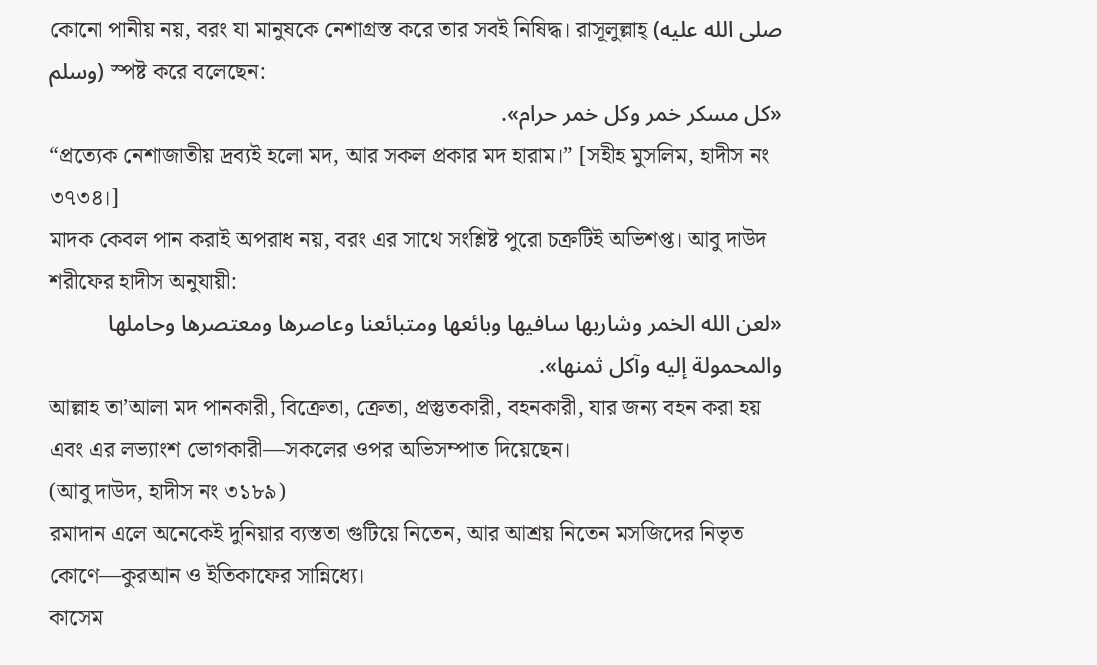কোনো পানীয় নয়, বরং যা মানুষকে নেশাগ্রস্ত করে তার সবই নিষিদ্ধ। রাসূলুল্লাহ্ (صلى الله عليه وسلم) স্পষ্ট করে বলেছেন:
«كل مسكر خمر وكل خمر حرام».
“প্রত্যেক নেশাজাতীয় দ্রব্যই হলো মদ, আর সকল প্রকার মদ হারাম।” [সহীহ মুসলিম, হাদীস নং ৩৭৩৪।]
মাদক কেবল পান করাই অপরাধ নয়, বরং এর সাথে সংশ্লিষ্ট পুরো চক্রটিই অভিশপ্ত। আবু দাউদ শরীফের হাদীস অনুযায়ী:
«لعن الله الخمر وشاربها سافيها وبائعها ومتبائعنا وعاصرها ومعتصرها وحاملها والمحمولة إليه وآكل ثمنها».
আল্লাহ তা’আলা মদ পানকারী, বিক্রেতা, ক্রেতা, প্রস্তুতকারী, বহনকারী, যার জন্য বহন করা হয় এবং এর লভ্যাংশ ভোগকারী—সকলের ওপর অভিসম্পাত দিয়েছেন।
(আবু দাউদ, হাদীস নং ৩১৮৯)
রমাদান এলে অনেকেই দুনিয়ার ব্যস্ততা গুটিয়ে নিতেন, আর আশ্রয় নিতেন মসজিদের নিভৃত কোণে—কুরআন ও ইতিকাফের সান্নিধ্যে।
কাসেম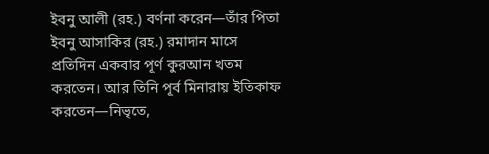ইবনু আলী (রহ.) বর্ণনা করেন—তাঁর পিতা ইবনু আসাকির (রহ.) রমাদান মাসে প্রতিদিন একবার পূর্ণ কুরআন খতম করতেন। আর তিনি পূর্ব মিনারায় ইতিকাফ করতেন—নিভৃতে,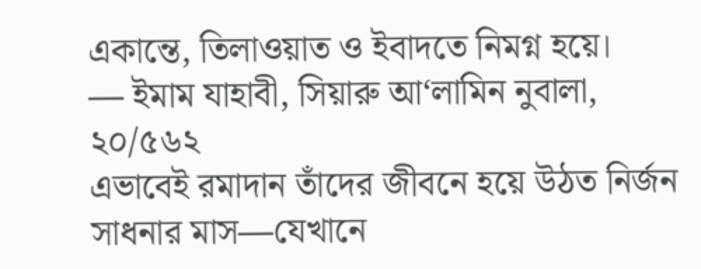একান্তে, তিলাওয়াত ও ইবাদতে নিমগ্ন হয়ে।
— ইমাম যাহাবী, সিয়ারু আ‘লামিন নুবালা, ২০/৫৬২
এভাবেই রমাদান তাঁদের জীবনে হয়ে উঠত নির্জন সাধনার মাস—যেখানে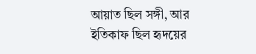আয়াত ছিল সঙ্গী, আর ইতিকাফ ছিল হৃদয়ের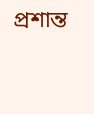প্রশান্ত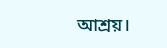আশ্রয়।